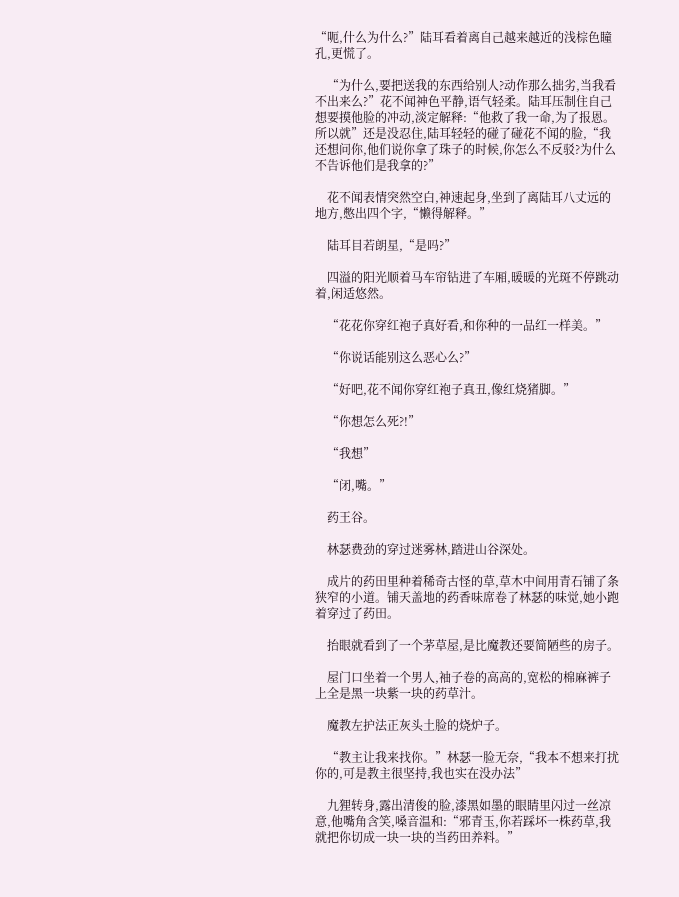“呃,什么为什么?”陆耳看着离自己越来越近的浅棕色瞳孔,更慌了。

    “为什么,要把送我的东西给别人?动作那么拙劣,当我看不出来么?”花不闻神色平静,语气轻柔。陆耳压制住自己想要摸他脸的冲动,淡定解释:“他救了我一命,为了报恩。所以就”还是没忍住,陆耳轻轻的碰了碰花不闻的脸,“我还想问你,他们说你拿了珠子的时候,你怎么不反驳?为什么不告诉他们是我拿的?”

    花不闻表情突然空白,神速起身,坐到了离陆耳八丈远的地方,憋出四个字,“懒得解释。”

    陆耳目若朗星,“是吗?”

    四溢的阳光顺着马车帘钻进了车厢,暖暖的光斑不停跳动着,闲适悠然。

    “花花你穿红袍子真好看,和你种的一品红一样美。”

    “你说话能别这么恶心么?”

    “好吧,花不闻你穿红袍子真丑,像红烧猪脚。”

    “你想怎么死?!”

    “我想”

    “闭,嘴。”

    药王谷。

    林瑟费劲的穿过迷雾林,踏进山谷深处。

    成片的药田里种着稀奇古怪的草,草木中间用青石铺了条狭窄的小道。铺天盖地的药香味席卷了林瑟的味觉,她小跑着穿过了药田。

    抬眼就看到了一个茅草屋,是比魔教还要简陋些的房子。

    屋门口坐着一个男人,袖子卷的高高的,宽松的棉麻裤子上全是黑一块紫一块的药草汁。

    魔教左护法正灰头土脸的烧炉子。

    “教主让我来找你。”林瑟一脸无奈,“我本不想来打扰你的,可是教主很坚持,我也实在没办法”

    九狸转身,露出清俊的脸,漆黑如墨的眼睛里闪过一丝凉意,他嘴角含笑,嗓音温和:“邪青玉,你若踩坏一株药草,我就把你切成一块一块的当药田养料。”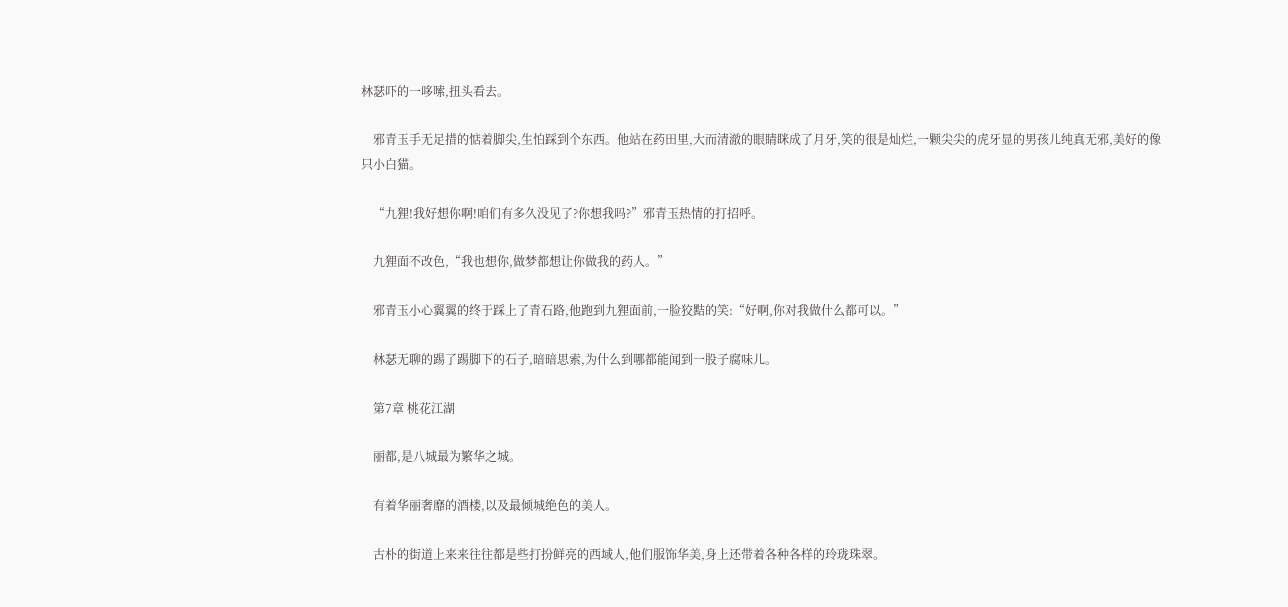林瑟吓的一哆嗦,扭头看去。

    邪青玉手无足措的惦着脚尖,生怕踩到个东西。他站在药田里,大而清澈的眼睛眯成了月牙,笑的很是灿烂,一颗尖尖的虎牙显的男孩儿纯真无邪,美好的像只小白猫。

    “九狸!我好想你啊!咱们有多久没见了?你想我吗?”邪青玉热情的打招呼。

    九狸面不改色,“我也想你,做梦都想让你做我的药人。”

    邪青玉小心翼翼的终于踩上了青石路,他跑到九狸面前,一脸狡黠的笑:“好啊,你对我做什么都可以。”

    林瑟无聊的踢了踢脚下的石子,暗暗思索,为什么到哪都能闻到一股子腐味儿。

    第7章 桃花江湖

    丽都,是八城最为繁华之城。

    有着华丽奢靡的酒楼,以及最倾城绝色的美人。

    古朴的街道上来来往往都是些打扮鲜亮的西域人,他们服饰华美,身上还带着各种各样的玲珑珠翠。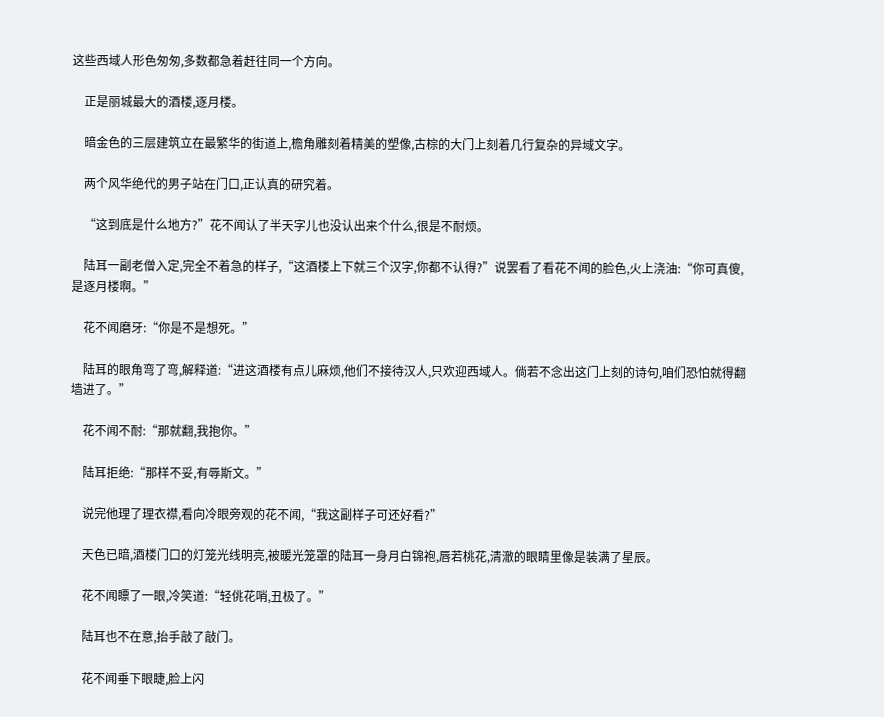这些西域人形色匆匆,多数都急着赶往同一个方向。

    正是丽城最大的酒楼,逐月楼。

    暗金色的三层建筑立在最繁华的街道上,檐角雕刻着精美的塑像,古棕的大门上刻着几行复杂的异域文字。

    两个风华绝代的男子站在门口,正认真的研究着。

    “这到底是什么地方?”花不闻认了半天字儿也没认出来个什么,很是不耐烦。

    陆耳一副老僧入定,完全不着急的样子,“这酒楼上下就三个汉字,你都不认得?”说罢看了看花不闻的脸色,火上浇油:“你可真傻,是逐月楼啊。”

    花不闻磨牙:“你是不是想死。”

    陆耳的眼角弯了弯,解释道:“进这酒楼有点儿麻烦,他们不接待汉人,只欢迎西域人。倘若不念出这门上刻的诗句,咱们恐怕就得翻墙进了。”

    花不闻不耐:“那就翻,我抱你。”

    陆耳拒绝:“那样不妥,有辱斯文。”

    说完他理了理衣襟,看向冷眼旁观的花不闻,“我这副样子可还好看?”

    天色已暗,酒楼门口的灯笼光线明亮,被暖光笼罩的陆耳一身月白锦袍,唇若桃花,清澈的眼睛里像是装满了星辰。

    花不闻瞟了一眼,冷笑道:“轻佻花哨,丑极了。”

    陆耳也不在意,抬手敲了敲门。

    花不闻垂下眼睫,脸上闪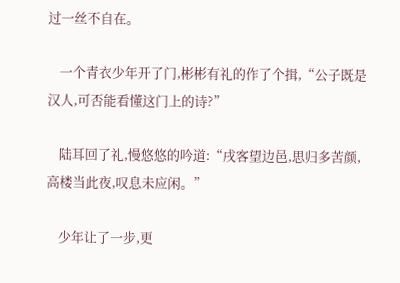过一丝不自在。

    一个青衣少年开了门,彬彬有礼的作了个揖,“公子既是汉人,可否能看懂这门上的诗?”

    陆耳回了礼,慢悠悠的吟道:“戌客望边邑,思归多苦颜,高楼当此夜,叹息未应闲。”

    少年让了一步,更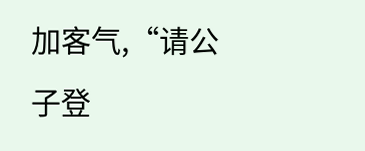加客气,“请公子登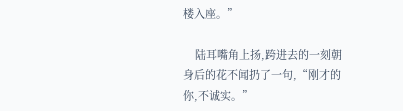楼入座。”

    陆耳嘴角上扬,跨进去的一刻朝身后的花不闻扔了一句,“刚才的你,不诚实。”